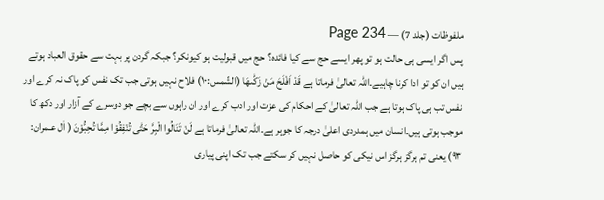ملفوظات (جلد 7) — Page 234
پس اگر ایسی ہی حالت ہو تو پھر ایسے حج سے کیا فائدہ؟ حج میں قبولیت ہو کیونکر؟ جبکہ گردن پر بہت سے حقوق العباد ہوتے ہیں ان کو تو ادا کرنا چاہیے۔اللہ تعالیٰ فرماتا ہے قَدْ اَفْلَحَ مَنْ زَكّٰىهَا (الشّمس:۱۰) فلاح نہیں ہوتی جب تک نفس کو پاک نہ کرے اور نفس تب ہی پاک ہوتا ہے جب اللہ تعالیٰ کے احکام کی عزت اور ادب کرے اور ان راہوں سے بچے جو دوسرے کے آزار اور دکھ کا موجب ہوتی ہیں۔انسان میں ہمدردی اعلیٰ درجہ کا جوہر ہے۔اللہ تعالیٰ فرماتا ہے لَنْ تَنَالُوا الْبِرَّ حَتّٰى تُنْفِقُوْا مِمَّا تُحِبُّوْنَ ( اٰل عـمران: ۹۳) یعنی تم ہرگز ہرگز اس نیکی کو حاصل نہیں کر سکتے جب تک اپنی پیاری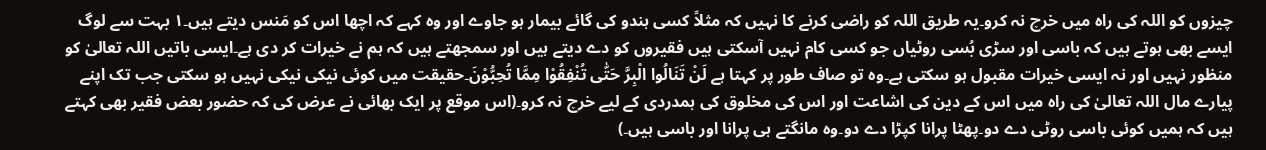چیزوں کو اللہ کی راہ میں خرچ نہ کرو۔یہ طریق اللہ کو راضی کرنے کا نہیں کہ مثلاً کسی ہندو کی گائے بیمار ہو جاوے اور وہ کہے کہ اچھا اس کو مَنس دیتے ہیں۔۱ بہت سے لوگ ایسے بھی ہوتے ہیں کہ باسی اور سڑی بُسی روٹیاں جو کسی کام نہیں آسکتی ہیں فقیروں کو دے دیتے ہیں اور سمجھتے ہیں کہ ہم نے خیرات کر دی ہے۔ایسی باتیں اللہ تعالیٰ کو منظور نہیں اور نہ ایسی خیرات مقبول ہو سکتی ہے۔وہ تو صاف طور پر کہتا ہے لَنْ تَنَالُوا الْبِرَّ حَتّٰى تُنْفِقُوْا مِمَّا تُحِبُّوْنَ۔حقیقت میں کوئی نیکی نیکی نہیں ہو سکتی جب تک اپنے پیارے مال اللہ تعالیٰ کی راہ میں اس کے دین کی اشاعت اور اس کی مخلوق کی ہمدردی کے لیے خرچ نہ کرو۔(اس موقع پر ایک بھائی نے عرض کی کہ حضور بعض فقیر بھی کہتے ہیں کہ ہمیں کوئی باسی روٹی دے دو۔پھٹا پرانا کپڑا دے دو۔وہ مانگتے ہی پرانا اور باسی ہیں۔)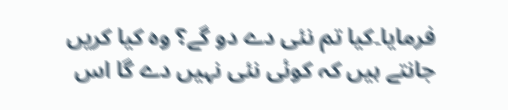فرمایا۔کیا تم نئی دے دو گے؟ وہ کیا کریں جانتے ہیں کہ کوئی نئی نہیں دے گا اس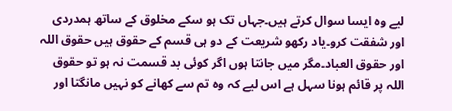لیے وہ ایسا سوال کرتے ہیں۔جہاں تک ہو سکے مخلوق کے ساتھ ہمدردی اور شفقت کرو۔یاد رکھو شریعت کے دو ہی قسم کے حقوق ہیں حقوق اللہ اور حقوق العباد۔مگر میں جانتا ہوں اگر کوئی بد قسمت نہ ہو تو حقوق اللہ پر قائم ہونا سہل ہے اس لیے کہ وہ تم سے کھانے کو نہیں مانگتا اور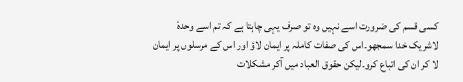کسی قسم کی ضرورت اسے نہیں وہ تو صرف یہی چاہتا ہے کہ تم اسے وحدہٗ لاشریک خدا سمجھو۔اس کی صفات کاملہ پر ایمان لاؤ اور اس کے مرسلوں پر ایمان لا کر ان کی اتباع کرو۔لیکن حقوق العباد میں آکر مشکلات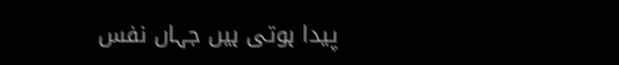پیدا ہوتی ہیں جہاں نفس